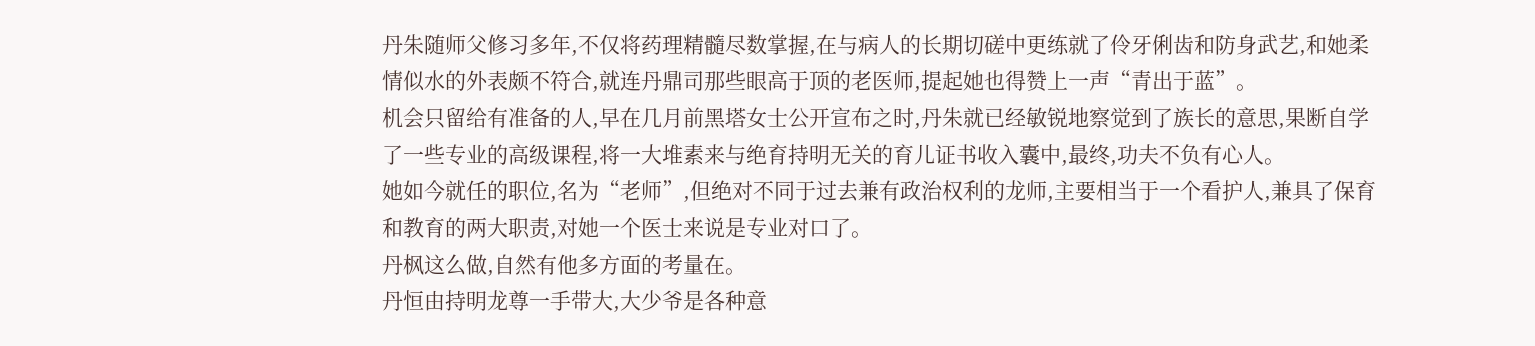丹朱随师父修习多年,不仅将药理精髓尽数掌握,在与病人的长期切磋中更练就了伶牙俐齿和防身武艺,和她柔情似水的外表颇不符合,就连丹鼎司那些眼高于顶的老医师,提起她也得赞上一声“青出于蓝”。
机会只留给有准备的人,早在几月前黑塔女士公开宣布之时,丹朱就已经敏锐地察觉到了族长的意思,果断自学了一些专业的高级课程,将一大堆素来与绝育持明无关的育儿证书收入囊中,最终,功夫不负有心人。
她如今就任的职位,名为“老师”,但绝对不同于过去兼有政治权利的龙师,主要相当于一个看护人,兼具了保育和教育的两大职责,对她一个医士来说是专业对口了。
丹枫这么做,自然有他多方面的考量在。
丹恒由持明龙尊一手带大,大少爷是各种意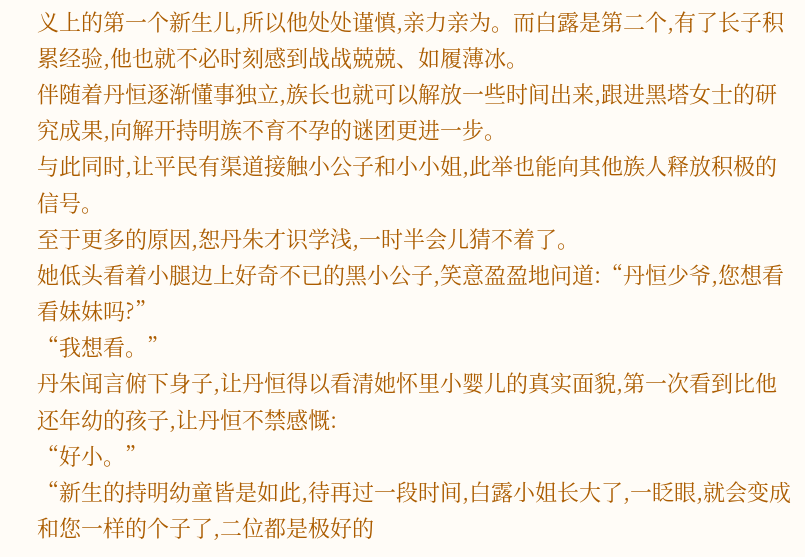义上的第一个新生儿,所以他处处谨慎,亲力亲为。而白露是第二个,有了长子积累经验,他也就不必时刻感到战战兢兢、如履薄冰。
伴随着丹恒逐渐懂事独立,族长也就可以解放一些时间出来,跟进黑塔女士的研究成果,向解开持明族不育不孕的谜团更进一步。
与此同时,让平民有渠道接触小公子和小小姐,此举也能向其他族人释放积极的信号。
至于更多的原因,恕丹朱才识学浅,一时半会儿猜不着了。
她低头看着小腿边上好奇不已的黑小公子,笑意盈盈地问道:“丹恒少爷,您想看看妹妹吗?”
“我想看。”
丹朱闻言俯下身子,让丹恒得以看清她怀里小婴儿的真实面貌,第一次看到比他还年幼的孩子,让丹恒不禁感慨:
“好小。”
“新生的持明幼童皆是如此,待再过一段时间,白露小姐长大了,一眨眼,就会变成和您一样的个子了,二位都是极好的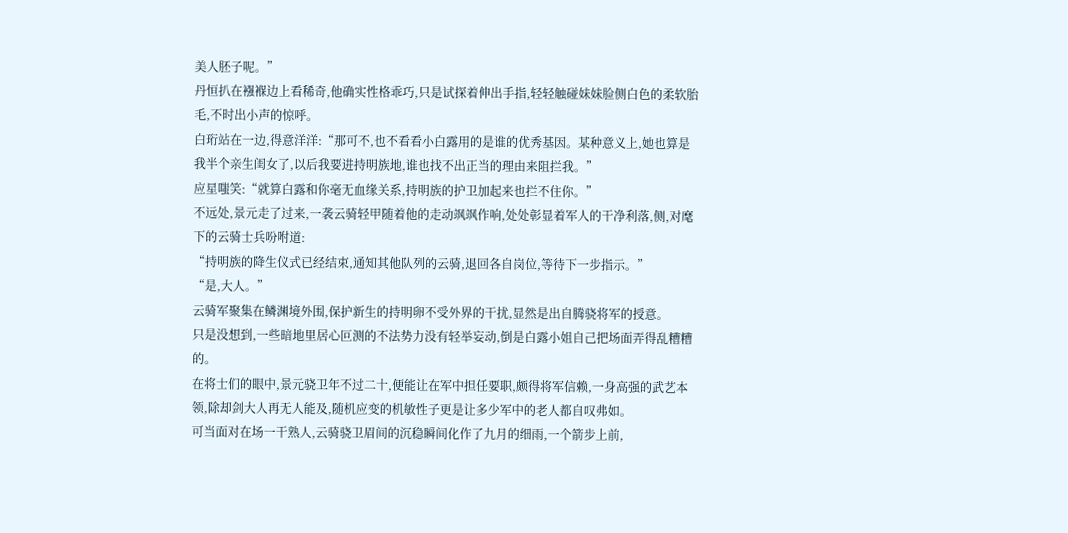美人胚子呢。”
丹恒扒在襁褓边上看稀奇,他确实性格乖巧,只是试探着伸出手指,轻轻触碰妹妹脸侧白色的柔软胎毛,不时出小声的惊呼。
白珩站在一边,得意洋洋:“那可不,也不看看小白露用的是谁的优秀基因。某种意义上,她也算是我半个亲生闺女了,以后我要进持明族地,谁也找不出正当的理由来阻拦我。”
应星嗤笑:“就算白露和你毫无血缘关系,持明族的护卫加起来也拦不住你。”
不远处,景元走了过来,一袭云骑轻甲随着他的走动飒飒作响,处处彰显着军人的干净利落,侧,对麾下的云骑士兵吩咐道:
“持明族的降生仪式已经结束,通知其他队列的云骑,退回各自岗位,等待下一步指示。”
“是,大人。”
云骑军聚集在鳞渊境外围,保护新生的持明卵不受外界的干扰,显然是出自腾骁将军的授意。
只是没想到,一些暗地里居心叵测的不法势力没有轻举妄动,倒是白露小姐自己把场面弄得乱糟糟的。
在将士们的眼中,景元骁卫年不过二十,便能让在军中担任要职,颇得将军信赖,一身高强的武艺本领,除却剑大人再无人能及,随机应变的机敏性子更是让多少军中的老人都自叹弗如。
可当面对在场一干熟人,云骑骁卫眉间的沉稳瞬间化作了九月的细雨,一个箭步上前,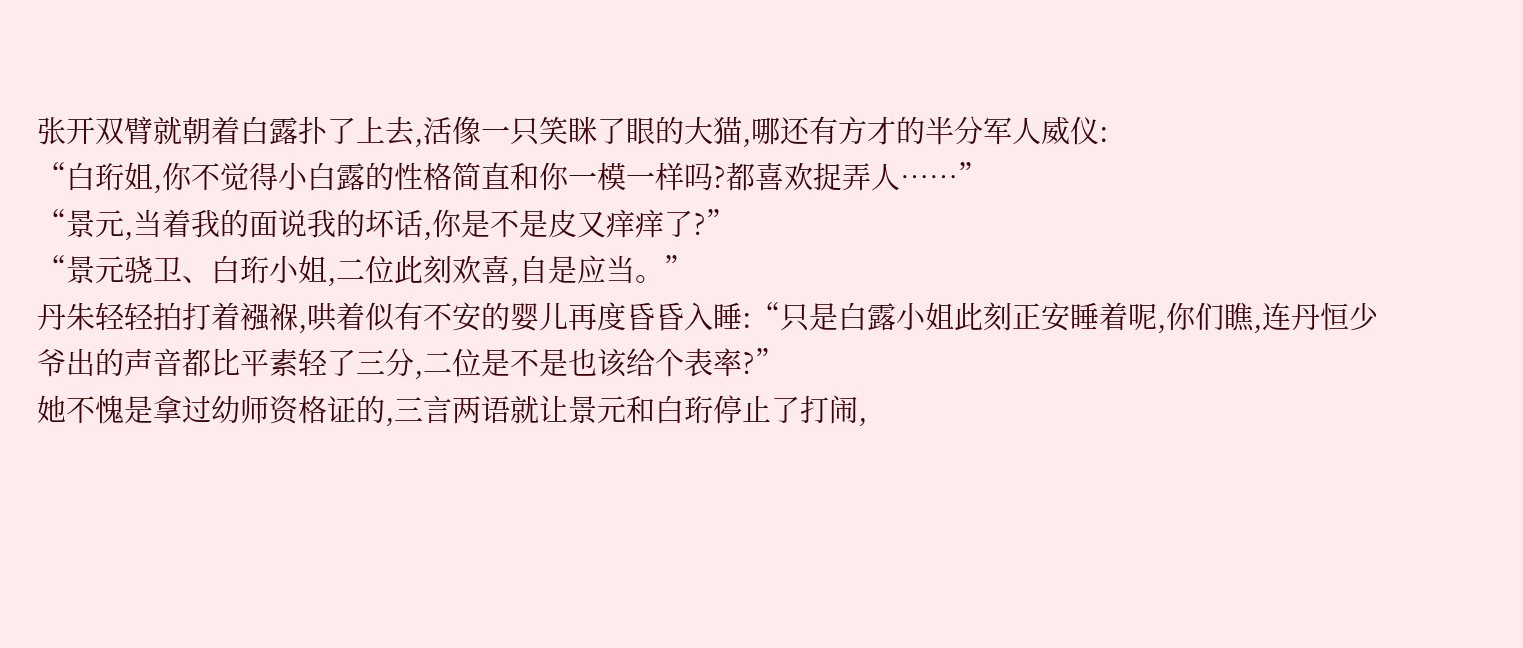张开双臂就朝着白露扑了上去,活像一只笑眯了眼的大猫,哪还有方才的半分军人威仪:
“白珩姐,你不觉得小白露的性格简直和你一模一样吗?都喜欢捉弄人……”
“景元,当着我的面说我的坏话,你是不是皮又痒痒了?”
“景元骁卫、白珩小姐,二位此刻欢喜,自是应当。”
丹朱轻轻拍打着襁褓,哄着似有不安的婴儿再度昏昏入睡:“只是白露小姐此刻正安睡着呢,你们瞧,连丹恒少爷出的声音都比平素轻了三分,二位是不是也该给个表率?”
她不愧是拿过幼师资格证的,三言两语就让景元和白珩停止了打闹,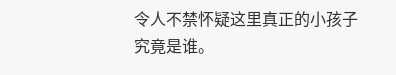令人不禁怀疑这里真正的小孩子究竟是谁。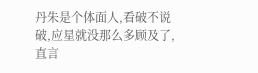丹朱是个体面人,看破不说破,应星就没那么多顾及了,直言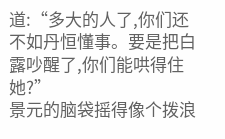道:“多大的人了,你们还不如丹恒懂事。要是把白露吵醒了,你们能哄得住她?”
景元的脑袋摇得像个拨浪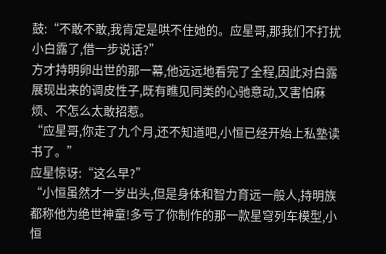鼓:“不敢不敢,我肯定是哄不住她的。应星哥,那我们不打扰小白露了,借一步说话?”
方才持明卵出世的那一幕,他远远地看完了全程,因此对白露展现出来的调皮性子,既有瞧见同类的心驰意动,又害怕麻烦、不怎么太敢招惹。
“应星哥,你走了九个月,还不知道吧,小恒已经开始上私塾读书了。”
应星惊讶:“这么早?”
“小恒虽然才一岁出头,但是身体和智力育远一般人,持明族都称他为绝世神童!多亏了你制作的那一款星穹列车模型,小恒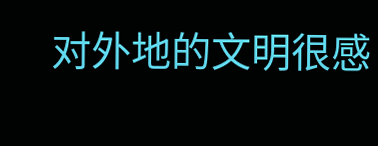对外地的文明很感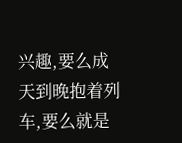兴趣,要么成天到晚抱着列车,要么就是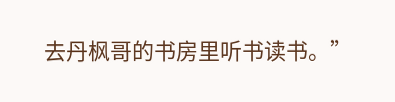去丹枫哥的书房里听书读书。”